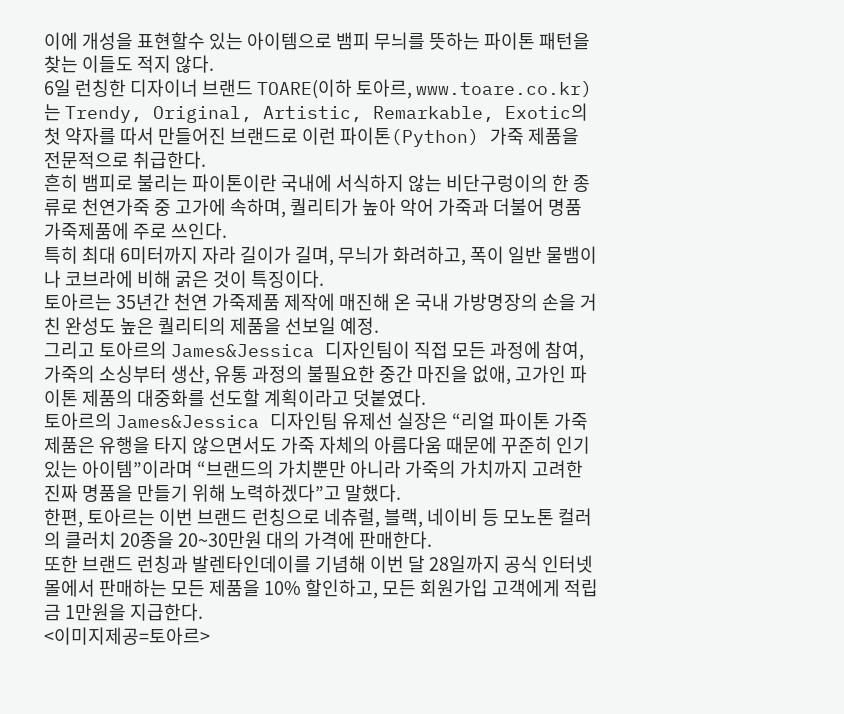이에 개성을 표현할수 있는 아이템으로 뱀피 무늬를 뜻하는 파이톤 패턴을 찾는 이들도 적지 않다.
6일 런칭한 디자이너 브랜드 TOARE(이하 토아르, www.toare.co.kr)는 Trendy, Original, Artistic, Remarkable, Exotic의 첫 약자를 따서 만들어진 브랜드로 이런 파이톤(Python) 가죽 제품을 전문적으로 취급한다.
흔히 뱀피로 불리는 파이톤이란 국내에 서식하지 않는 비단구렁이의 한 종류로 천연가죽 중 고가에 속하며, 퀄리티가 높아 악어 가죽과 더불어 명품 가죽제품에 주로 쓰인다.
특히 최대 6미터까지 자라 길이가 길며, 무늬가 화려하고, 폭이 일반 물뱀이나 코브라에 비해 굵은 것이 특징이다.
토아르는 35년간 천연 가죽제품 제작에 매진해 온 국내 가방명장의 손을 거친 완성도 높은 퀄리티의 제품을 선보일 예정.
그리고 토아르의 James&Jessica 디자인팀이 직접 모든 과정에 참여, 가죽의 소싱부터 생산, 유통 과정의 불필요한 중간 마진을 없애, 고가인 파이톤 제품의 대중화를 선도할 계획이라고 덧붙였다.
토아르의 James&Jessica 디자인팀 유제선 실장은 “리얼 파이톤 가죽 제품은 유행을 타지 않으면서도 가죽 자체의 아름다움 때문에 꾸준히 인기 있는 아이템”이라며 “브랜드의 가치뿐만 아니라 가죽의 가치까지 고려한 진짜 명품을 만들기 위해 노력하겠다”고 말했다.
한편, 토아르는 이번 브랜드 런칭으로 네츄럴, 블랙, 네이비 등 모노톤 컬러의 클러치 20종을 20~30만원 대의 가격에 판매한다.
또한 브랜드 런칭과 발렌타인데이를 기념해 이번 달 28일까지 공식 인터넷몰에서 판매하는 모든 제품을 10% 할인하고, 모든 회원가입 고객에게 적립금 1만원을 지급한다.
<이미지제공=토아르>